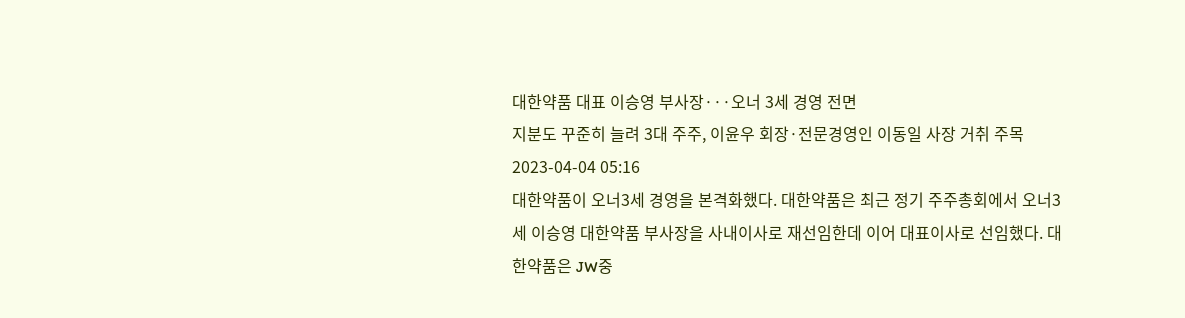대한약품 대표 이승영 부사장···오너 3세 경영 전면
지분도 꾸준히 늘려 3대 주주, 이윤우 회장·전문경영인 이동일 사장 거취 주목 2023-04-04 05:16
대한약품이 오너3세 경영을 본격화했다. 대한약품은 최근 정기 주주총회에서 오너3세 이승영 대한약품 부사장을 사내이사로 재선임한데 이어 대표이사로 선임했다. 대한약품은 JW중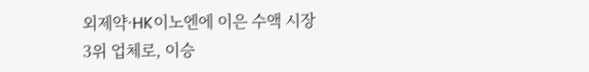외제약·HK이노엔에 이은 수액 시장 3위 업체로, 이승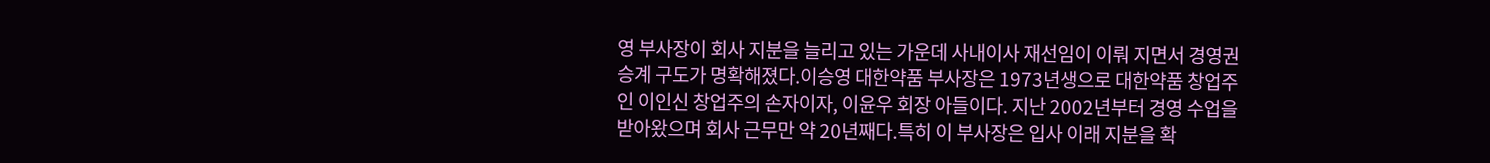영 부사장이 회사 지분을 늘리고 있는 가운데 사내이사 재선임이 이뤄 지면서 경영권 승계 구도가 명확해졌다.이승영 대한약품 부사장은 1973년생으로 대한약품 창업주인 이인신 창업주의 손자이자, 이윤우 회장 아들이다. 지난 2002년부터 경영 수업을 받아왔으며 회사 근무만 약 20년째다.특히 이 부사장은 입사 이래 지분을 확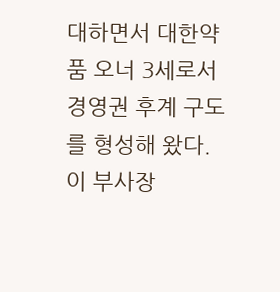대하면서 대한약품 오너 3세로서 경영권 후계 구도를 형성해 왔다.이 부사장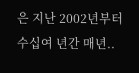은 지난 2002년부터 수십여 년간 매년..